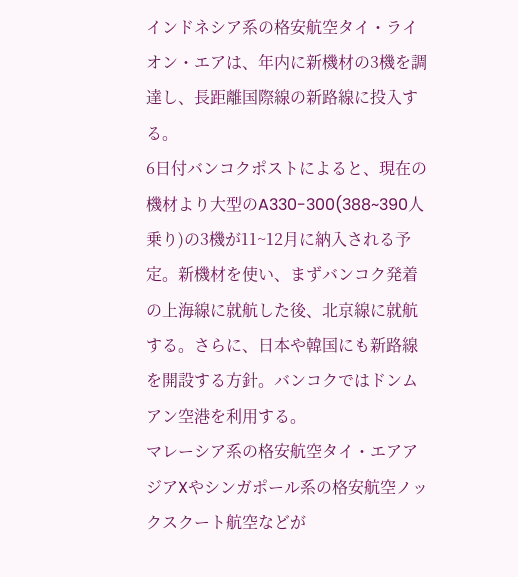インドネシア系の格安航空タイ・ライオン・エアは、年内に新機材の3機を調達し、長距離国際線の新路線に投入する。
6日付バンコクポストによると、現在の機材より大型のA330-300(388~390人乗り)の3機が11~12月に納入される予定。新機材を使い、まずバンコク発着の上海線に就航した後、北京線に就航する。さらに、日本や韓国にも新路線を開設する方針。バンコクではドンムアン空港を利用する。
マレーシア系の格安航空タイ・エアアジアXやシンガポール系の格安航空ノックスクート航空などが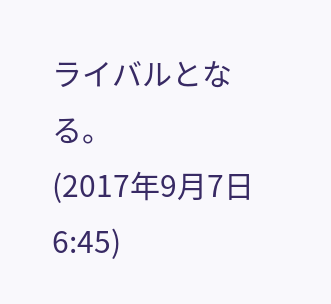ライバルとなる。
(2017年9月7日 6:45)